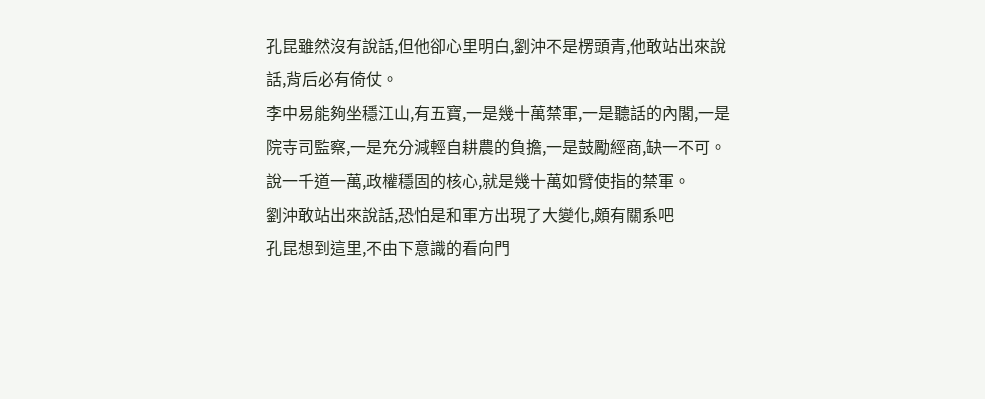孔昆雖然沒有說話,但他卻心里明白,劉沖不是楞頭青,他敢站出來說話,背后必有倚仗。
李中易能夠坐穩江山,有五寶,一是幾十萬禁軍,一是聽話的內閣,一是院寺司監察,一是充分減輕自耕農的負擔,一是鼓勵經商,缺一不可。
說一千道一萬,政權穩固的核心,就是幾十萬如臂使指的禁軍。
劉沖敢站出來說話,恐怕是和軍方出現了大變化,頗有關系吧
孔昆想到這里,不由下意識的看向門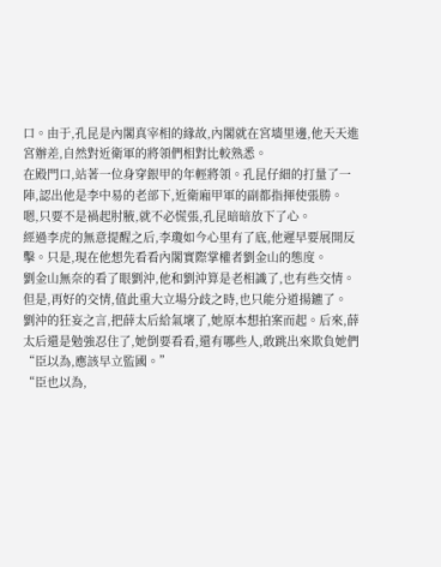口。由于,孔昆是內閣真宰相的緣故,內閣就在宮墻里邊,他天天進宮辦差,自然對近衛軍的將領們相對比較熟悉。
在殿門口,站著一位身穿銀甲的年輕將領。孔昆仔細的打量了一陣,認出他是李中易的老部下,近衛廂甲軍的副都指揮使張勝。
嗯,只要不是禍起肘腋,就不必慌張,孔昆暗暗放下了心。
經過李虎的無意提醒之后,李瓊如今心里有了底,他遲早要展開反擊。只是,現在他想先看看內閣實際掌權者劉金山的態度。
劉金山無奈的看了眼劉沖,他和劉沖算是老相識了,也有些交情。
但是,再好的交情,值此重大立場分歧之時,也只能分道揚鑣了。
劉沖的狂妄之言,把薛太后給氣壞了,她原本想拍案而起。后來,薛太后還是勉強忍住了,她倒要看看,還有哪些人,敢跳出來欺負她們
“臣以為,應該早立監國。”
“臣也以為,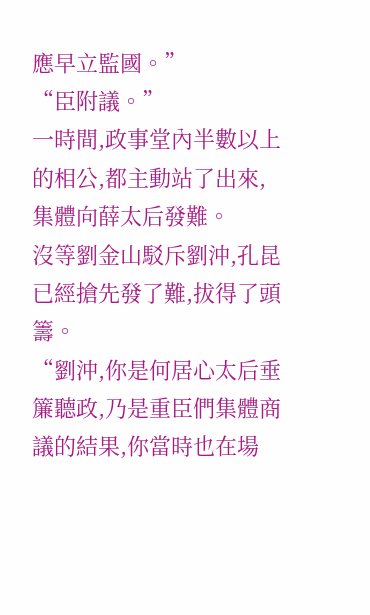應早立監國。”
“臣附議。”
一時間,政事堂內半數以上的相公,都主動站了出來,集體向薛太后發難。
沒等劉金山駁斥劉沖,孔昆已經搶先發了難,拔得了頭籌。
“劉沖,你是何居心太后垂簾聽政,乃是重臣們集體商議的結果,你當時也在場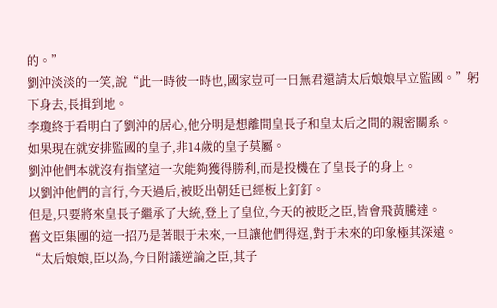的。”
劉沖淡淡的一笑,說“此一時彼一時也,國家豈可一日無君還請太后娘娘早立監國。”躬下身去,長揖到地。
李瓊終于看明白了劉沖的居心,他分明是想離間皇長子和皇太后之間的親密關系。
如果現在就安排監國的皇子,非14歲的皇子莫屬。
劉沖他們本就沒有指望這一次能夠獲得勝利,而是投機在了皇長子的身上。
以劉沖他們的言行,今天過后,被貶出朝廷已經板上釘釘。
但是,只要將來皇長子繼承了大統,登上了皇位,今天的被貶之臣,皆會飛黃騰達。
舊文臣集團的這一招乃是著眼于未來,一旦讓他們得逞,對于未來的印象極其深遠。
“太后娘娘,臣以為,今日附議逆論之臣,其子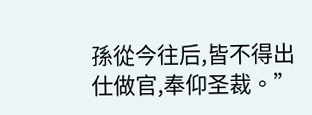孫從今往后,皆不得出仕做官,奉仰圣裁。”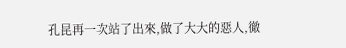孔昆再一次站了出來,做了大大的惡人,徹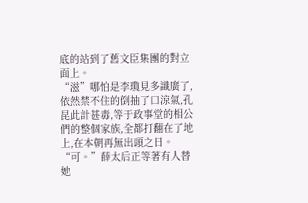底的站到了舊文臣集團的對立面上。
“滋”哪怕是李瓊見多識廣了,依然禁不住的倒抽了口涼氣,孔昆此計甚毒,等于政事堂的相公們的整個家族,全都打翻在了地上,在本朝再無出頭之日。
“可。”薛太后正等著有人替她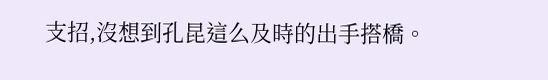支招,沒想到孔昆這么及時的出手搭橋。